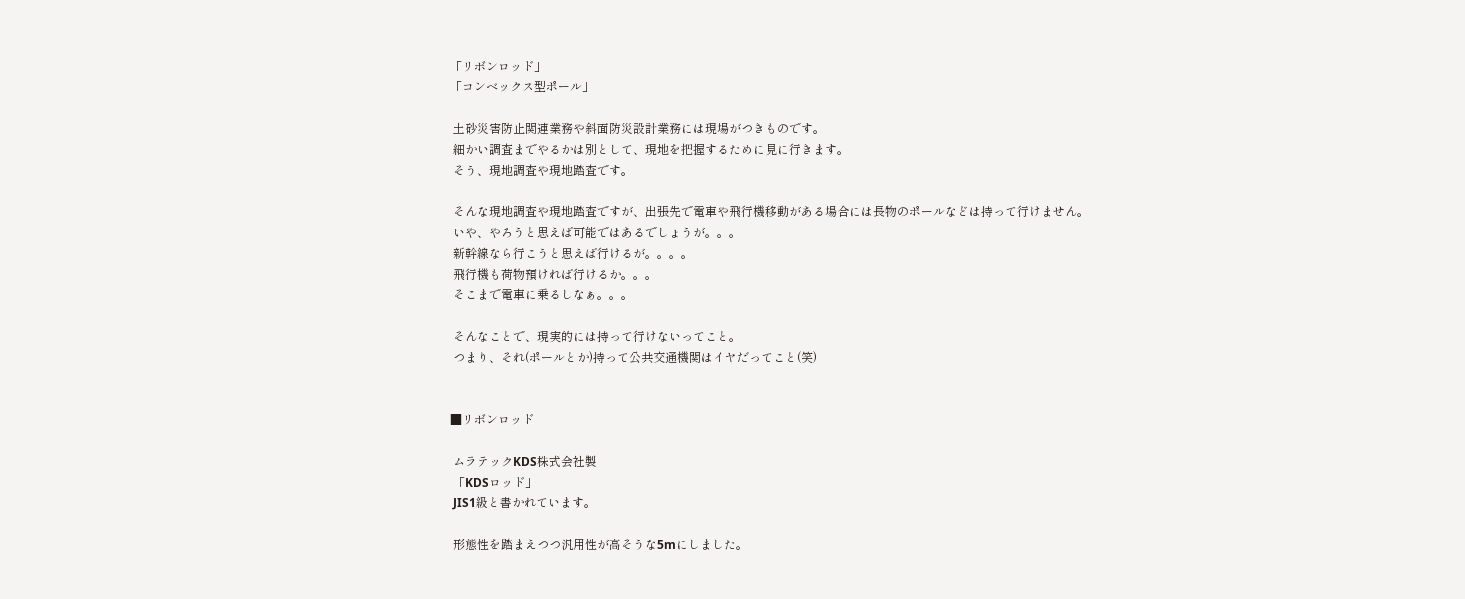「リボンロッド」
「コンベックス型ポール」

 土砂災害防止関連業務や斜面防災設計業務には現場がつきものです。
 細かい調査までやるかは別として、現地を把握するために見に行きます。
 そう、現地調査や現地踏査です。

 そんな現地調査や現地踏査ですが、出張先で電車や飛行機移動がある場合には長物のポールなどは持って行けません。
 いや、やろうと思えば可能ではあるでしょうが。。。
 新幹線なら行こうと思えば行けるが。。。。
 飛行機も荷物預ければ行けるか。。。
 そこまで電車に乗るしなぁ。。。

 そんなことで、現実的には持って行けないってこと。
 つまり、それ(ポールとか)持って公共交通機関はイヤだってこと(笑)


■リボンロッド

 ムラテックKDS株式会社製
 「KDSロッド」
 JIS1級と書かれています。

 形態性を踏まえつつ汎用性が高そうな5mにしました。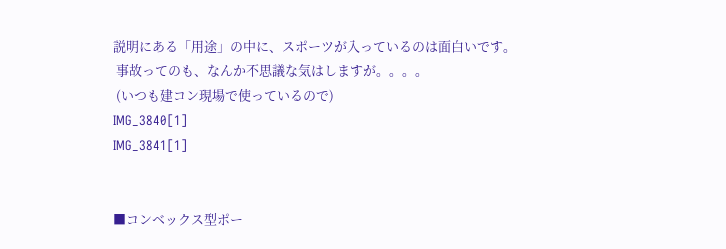説明にある「用途」の中に、スポーツが入っているのは面白いです。
 事故ってのも、なんか不思議な気はしますが。。。。
 (いつも建コン現場で使っているので)
IMG_3840[1]
IMG_3841[1]


■コンベックス型ポー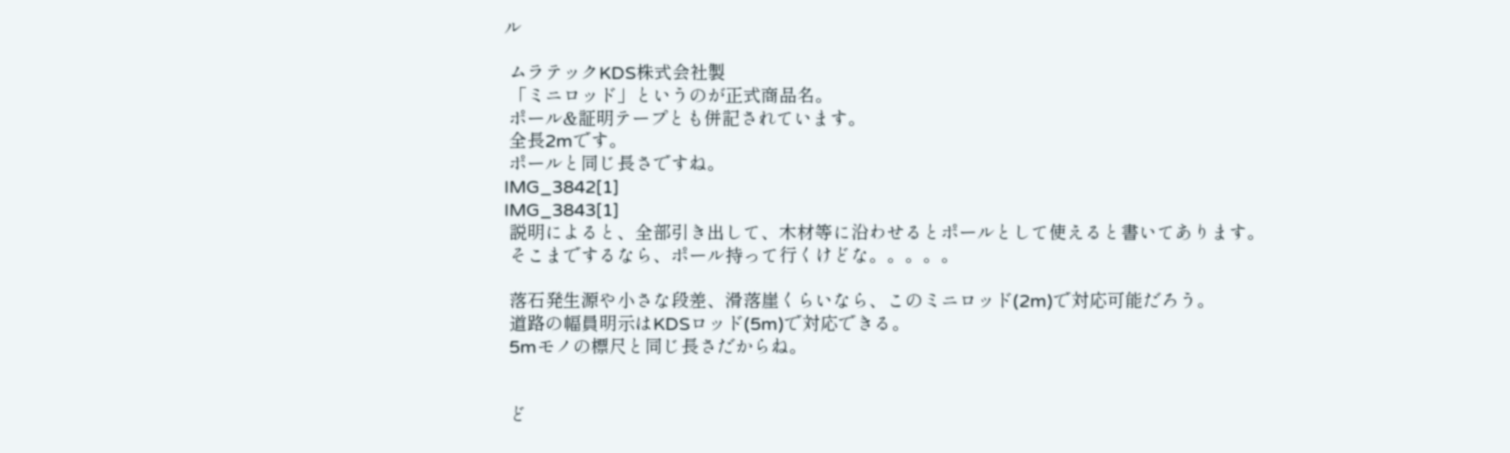ル

 ムラテックKDS株式会社製
 「ミニロッド」というのが正式商品名。
 ポール&証明テープとも併記されています。
 全長2mです。
 ポールと同じ長さですね。
IMG_3842[1]
IMG_3843[1]
 説明によると、全部引き出して、木材等に沿わせるとポールとして使えると書いてあります。
 そこまでするなら、ポール持って行くけどな。。。。。

 落石発生源や小さな段差、滑落崖くらいなら、このミニロッド(2m)で対応可能だろう。
 道路の幅員明示はKDSロッド(5m)で対応できる。
 5mモノの標尺と同じ長さだからね。


 ど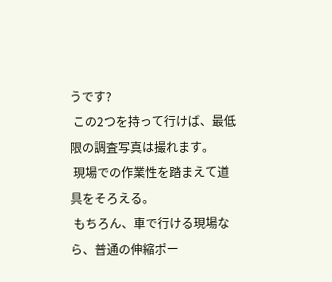うです?
 この2つを持って行けば、最低限の調査写真は撮れます。
 現場での作業性を踏まえて道具をそろえる。
 もちろん、車で行ける現場なら、普通の伸縮ポー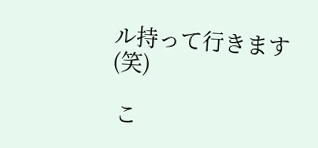ル持って行きます(笑)

 こ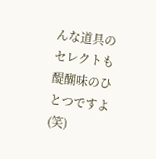んな道具のセレクトも醍醐味のひとつですよ(笑)